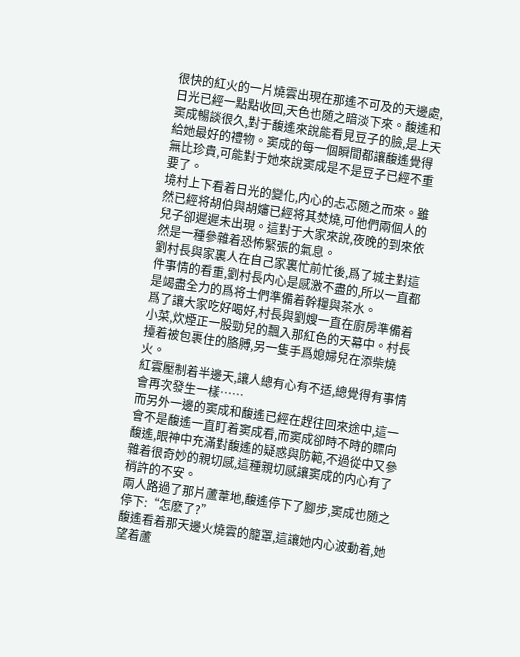很快的紅火的一片燒雲出現在那遙不可及的天邊處,日光已經一點點收回,天色也随之暗淡下來。馥遙和窦成暢談很久,對于馥遙來說能看見豆子的臉,是上天給她最好的禮物。窦成的每一個瞬間都讓馥遙覺得無比珍貴,可能對于她來說窦成是不是豆子已經不重要了。
境村上下看着日光的變化,内心的忐忑随之而來。雖然已經将胡伯與胡嬸已經将其焚燒,可他們兩個人的兒子卻遲遲未出現。這對于大家來說,夜晚的到來依然是一種參雜着恐怖緊張的氣息。
劉村長與家裏人在自己家裏忙前忙後,爲了城主對這件事情的看重,劉村長内心是感激不盡的,所以一直都是竭盡全力的爲将士們準備着幹糧與茶水。
爲了讓大家吃好喝好,村長與劉嫂一直在廚房準備着小菜,炊煙正一股勁兒的飄入那紅色的天幕中。村長擡着被包裹住的胳膊,另一隻手爲媳婦兒在添柴燒火。
紅雲壓制着半邊天,讓人總有心有不适,總覺得有事情會再次發生一樣……
而另外一邊的窦成和馥遙已經在趕往回來途中,這一會不是馥遙一直盯着窦成看,而窦成卻時不時的瞟向馥遙,眼神中充滿對馥遙的疑惑與防範,不過從中又參雜着很奇妙的親切感,這種親切感讓窦成的内心有了稍許的不安。
兩人路過了那片蘆葦地,馥遙停下了腳步,窦成也随之停下:“怎麽了?”
馥遙看着那天邊火燒雲的籠罩,這讓她内心波動着,她望着蘆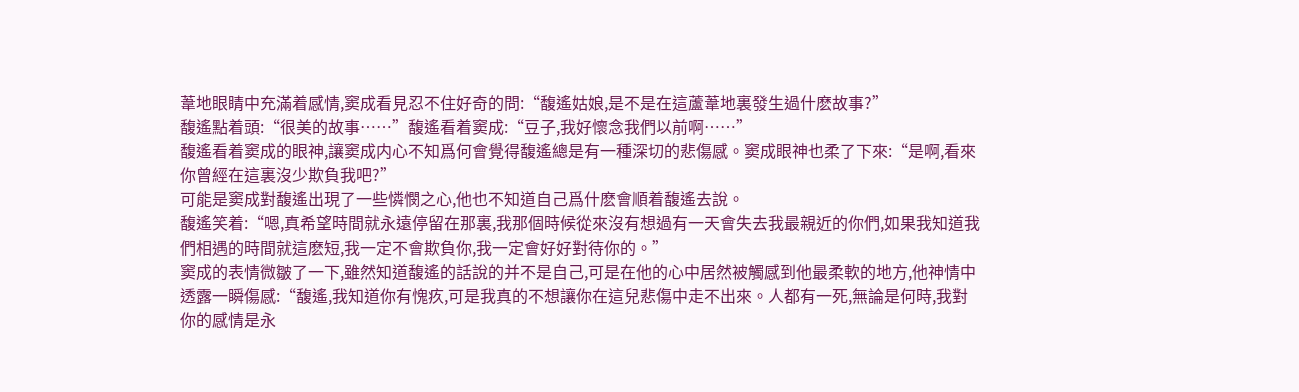葦地眼睛中充滿着感情,窦成看見忍不住好奇的問:“馥遙姑娘,是不是在這蘆葦地裏發生過什麽故事?”
馥遙點着頭:“很美的故事……”馥遙看着窦成:“豆子,我好懷念我們以前啊……”
馥遙看着窦成的眼神,讓窦成内心不知爲何會覺得馥遙總是有一種深切的悲傷感。窦成眼神也柔了下來:“是啊,看來你曾經在這裏沒少欺負我吧?”
可能是窦成對馥遙出現了一些憐憫之心,他也不知道自己爲什麽會順着馥遙去說。
馥遙笑着:“嗯,真希望時間就永遠停留在那裏,我那個時候從來沒有想過有一天會失去我最親近的你們,如果我知道我們相遇的時間就這麽短,我一定不會欺負你,我一定會好好對待你的。”
窦成的表情微皺了一下,雖然知道馥遙的話說的并不是自己,可是在他的心中居然被觸感到他最柔軟的地方,他神情中透露一瞬傷感:“馥遙,我知道你有愧疚,可是我真的不想讓你在這兒悲傷中走不出來。人都有一死,無論是何時,我對你的感情是永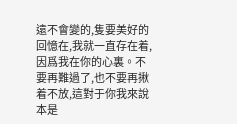遠不會變的,隻要美好的回憶在,我就一直存在着,因爲我在你的心裏。不要再難過了,也不要再揪着不放,這對于你我來說本是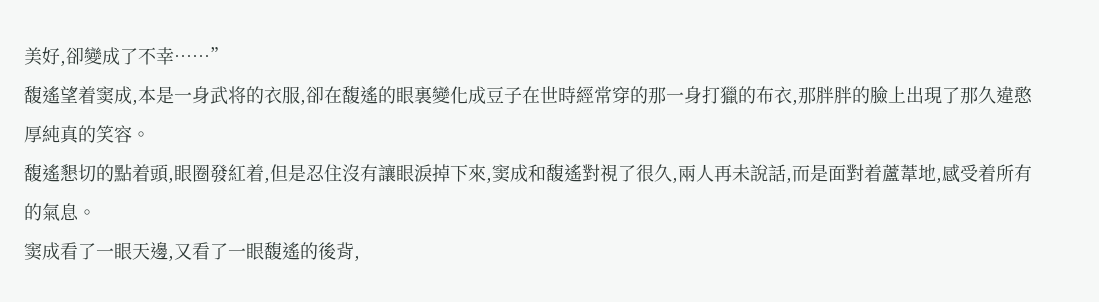美好,卻變成了不幸……”
馥遙望着窦成,本是一身武将的衣服,卻在馥遙的眼裏變化成豆子在世時經常穿的那一身打獵的布衣,那胖胖的臉上出現了那久違憨厚純真的笑容。
馥遙懇切的點着頭,眼圈發紅着,但是忍住沒有讓眼淚掉下來,窦成和馥遙對視了很久,兩人再未說話,而是面對着蘆葦地,感受着所有的氣息。
窦成看了一眼天邊,又看了一眼馥遙的後背,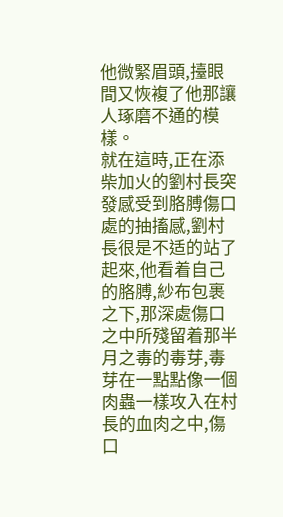他微緊眉頭,擡眼間又恢複了他那讓人琢磨不通的模樣。
就在這時,正在添柴加火的劉村長突發感受到胳膊傷口處的抽搐感,劉村長很是不适的站了起來,他看着自己的胳膊,紗布包裹之下,那深處傷口之中所殘留着那半月之毒的毒芽,毒芽在一點點像一個肉蟲一樣攻入在村長的血肉之中,傷口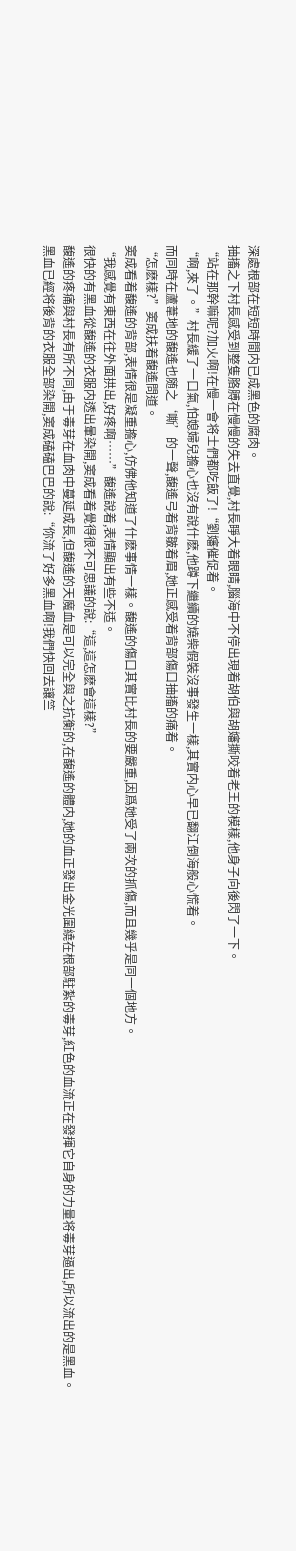深處根部在短短時間内已成黑色的腐肉。
抽搐之下村長感受到整隻胳膊在慢慢的失去直覺,村長睜大着眼睛,腦海中不停出現着胡伯與胡嬸撕咬着老王的模樣,他身子向後閃了一下。
“站在那幹嘛呢?加火啊!在慢一會将士們都吃飯了!“劉嬸催促着。
“啊,來了。”村長緩了一口氣,怕媳婦兒擔心也沒有說什麽,他蹲下繼續的燒柴假裝沒事發生一樣,其實内心早已翻江倒海般心慌着。
而同時在蘆葦地的馥遙也随之‘嘶’的一聲,馥遙弓着背皺着眉,她正感受着背部傷口抽搐的痛着。
“怎麽樣?”窦成扶着馥遙問道。
窦成看着馥遙的背部,表情很是凝重擔心,仿佛他知道了什麽事情一樣。馥遙的傷口其實比村長的要嚴重,因爲她受了兩次的抓傷,而且幾乎是同一個地方。
“我感覺有東西在往外面拱出,好疼啊……”馥遙說着,表情顯出有些不适。
很快的有黑血從馥遙的衣服内透出暈染開,窦成看着覺得很不可思議的說:“這,這怎麽會這樣?”
馥遙的疼痛與村長有所不同,由于毒芽在血肉中蔓延成長,但馥遙的天魔血是可以完全與之抗衡的,在馥遙的體内,她的血正發出金光圍繞在根部駐紮的毒芽,紅色的血流正在發揮它自身的力量将毒芽逼出,所以流出的是黑血。
黑血已經将後背的衣服全部染開,窦成磕磕巴巴的說:“你流了好多黑血啊!我們快回去讓竺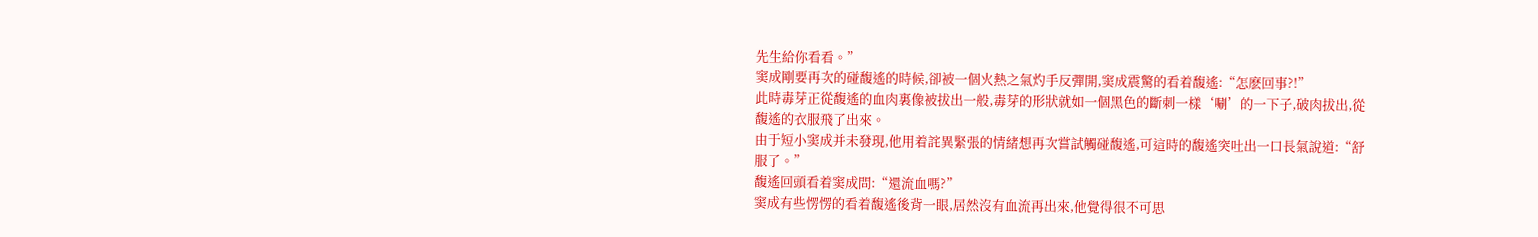先生給你看看。”
窦成剛要再次的碰馥遙的時候,卻被一個火熱之氣灼手反彈開,窦成震驚的看着馥遙:“怎麽回事?!”
此時毒芽正從馥遙的血肉裏像被拔出一般,毒芽的形狀就如一個黑色的斷刺一樣‘唰’的一下子,破肉拔出,從馥遙的衣服飛了出來。
由于短小窦成并未發現,他用着詫異緊張的情緒想再次嘗試觸碰馥遙,可這時的馥遙突吐出一口長氣說道:“舒服了。”
馥遙回頭看着窦成問:“還流血嗎?”
窦成有些愣愣的看着馥遙後背一眼,居然沒有血流再出來,他覺得很不可思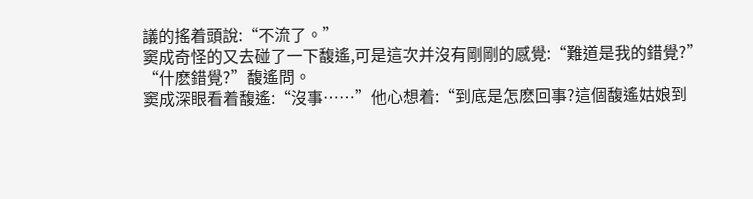議的搖着頭說:“不流了。”
窦成奇怪的又去碰了一下馥遙,可是這次并沒有剛剛的感覺:“難道是我的錯覺?”
“什麽錯覺?”馥遙問。
窦成深眼看着馥遙:“沒事……”他心想着:“到底是怎麽回事?這個馥遙姑娘到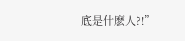底是什麽人?!”